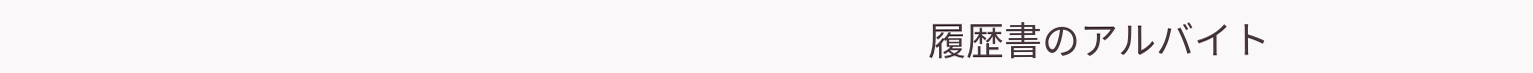履歴書のアルバイト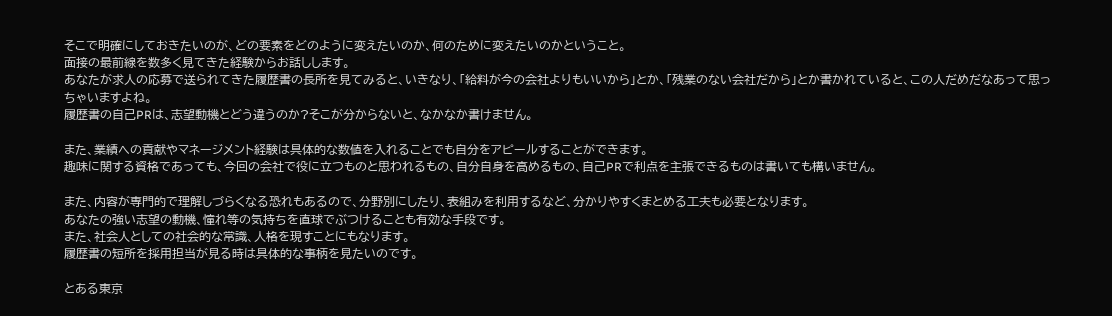そこで明確にしておきたいのが、どの要素をどのように変えたいのか、何のために変えたいのかということ。
面接の最前線を数多く見てきた経験からお話しします。
あなたが求人の応募で送られてきた履歴書の長所を見てみると、いきなり、「給料が今の会社よりもいいから」とか、「残業のない会社だから」とか書かれていると、この人だめだなあって思っちゃいますよね。
履歴書の自己PRは、志望動機とどう違うのか?そこが分からないと、なかなか書けません。

また、業績への貢献やマネージメント経験は具体的な数値を入れることでも自分をアピールすることができます。
趣味に関する資格であっても、今回の会社で役に立つものと思われるもの、自分自身を高めるもの、自己PRで利点を主張できるものは書いても構いません。

また、内容が専門的で理解しづらくなる恐れもあるので、分野別にしたり、表組みを利用するなど、分かりやすくまとめる工夫も必要となります。
あなたの強い志望の動機、憧れ等の気持ちを直球でぶつけることも有効な手段です。
また、社会人としての社会的な常識、人格を現すことにもなります。
履歴書の短所を採用担当が見る時は具体的な事柄を見たいのです。

とある東京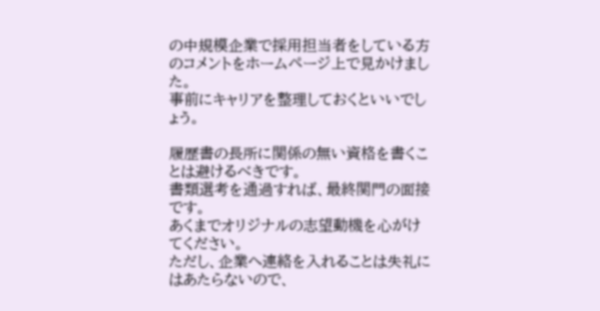の中規模企業で採用担当者をしている方のコメントをホームページ上で見かけました。
事前にキャリアを整理しておくといいでしょう。

履歴書の長所に関係の無い資格を書くことは避けるべきです。
書類選考を通過すれば、最終関門の面接です。
あくまでオリジナルの志望動機を心がけてください。
ただし、企業へ連絡を入れることは失礼にはあたらないので、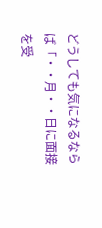どうしても気になるならば「・・月・・日に面接を受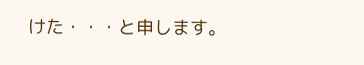けた・・・と申します。